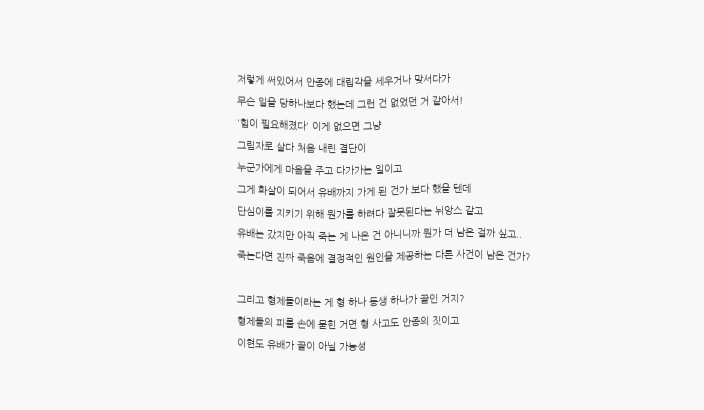저렇게 써있어서 안종에 대립각을 세우거나 맞서다가
무슨 일을 당하나보다 했는데 그런 건 없었던 거 같아서!
'힘이 필요해졌다' 이게 없으면 그냥
그림자로 살다 처음 내린 결단이
누군가에게 마음을 주고 다가가는 일이고
그게 화살이 되어서 유배까지 가게 된 건가 보다 했을 텐데
단심이를 지키기 위해 뭔가를 하려다 잘못된다는 뉘앙스 같고
유배는 갔지만 아직 죽는 게 나온 건 아니니까 뭔가 더 남은 걸까 싶고..
죽는다면 진짜 죽음에 결정적인 원인을 제공하는 다른 사건이 남은 건가?

그리고 형제들이라는 게 형 하나 동생 하나가 끝인 거지?
형제들의 피를 손에 묻힌 거면 형 사고도 안종의 짓이고
이현도 유배가 끝이 아닐 가능성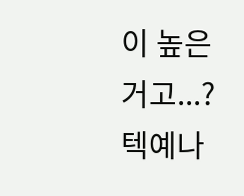이 높은 거고...?
텍예나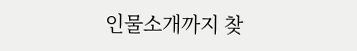인물소개까지 찾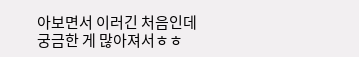아보면서 이러긴 처음인데
궁금한 게 많아져서ㅎㅎ